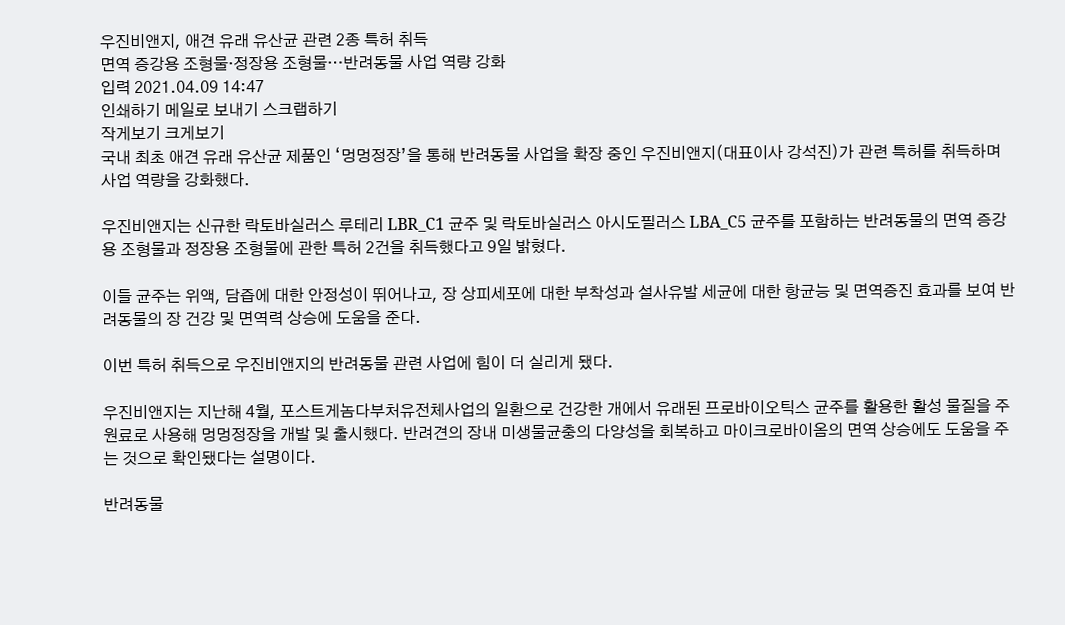우진비앤지, 애견 유래 유산균 관련 2종 특허 취득
면역 증강용 조형물·정장용 조형물…반려동물 사업 역량 강화
입력 2021.04.09 14:47
인쇄하기 메일로 보내기 스크랩하기
작게보기 크게보기
국내 최초 애견 유래 유산균 제품인 ‘멍멍정장’을 통해 반려동물 사업을 확장 중인 우진비앤지(대표이사 강석진)가 관련 특허를 취득하며 사업 역량을 강화했다.

우진비앤지는 신규한 락토바실러스 루테리 LBR_C1 균주 및 락토바실러스 아시도필러스 LBA_C5 균주를 포함하는 반려동물의 면역 증강용 조형물과 정장용 조형물에 관한 특허 2건을 취득했다고 9일 밝혔다.

이들 균주는 위액, 담즙에 대한 안정성이 뛰어나고, 장 상피세포에 대한 부착성과 설사유발 세균에 대한 항균능 및 면역증진 효과를 보여 반려동물의 장 건강 및 면역력 상승에 도움을 준다.

이번 특허 취득으로 우진비앤지의 반려동물 관련 사업에 힘이 더 실리게 됐다.

우진비앤지는 지난해 4월, 포스트게놈다부처유전체사업의 일환으로 건강한 개에서 유래된 프로바이오틱스 균주를 활용한 활성 물질을 주 원료로 사용해 멍멍정장을 개발 및 출시했다. 반려견의 장내 미생물균충의 다양성을 회복하고 마이크로바이옴의 면역 상승에도 도움을 주는 것으로 확인됐다는 설명이다.

반려동물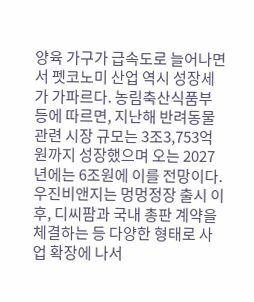양육 가구가 급속도로 늘어나면서 펫코노미 산업 역시 성장세가 가파르다. 농림축산식품부 등에 따르면, 지난해 반려동물 관련 시장 규모는 3조3,753억원까지 성장했으며 오는 2027년에는 6조원에 이를 전망이다. 우진비앤지는 멍멍정장 출시 이후, 디씨팜과 국내 총판 계약을 체결하는 등 다양한 형태로 사업 확장에 나서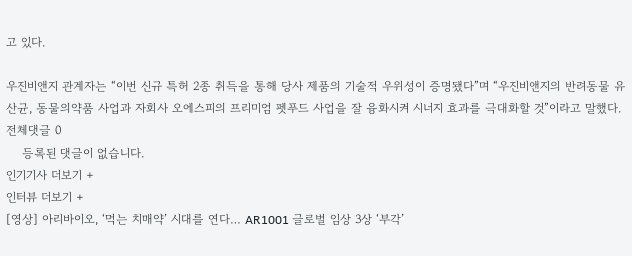고 있다.

우진비앤지 관계자는 “이번 신규 특허 2종 취득을 통해 당사 제품의 기술적 우위성이 증명됐다”며 “우진비앤지의 반려동물 유산균, 동물의약품 사업과 자회사 오에스피의 프리미엄 펫푸드 사업을 잘 융화시켜 시너지 효과를 극대화할 것”이라고 말했다.
전체댓글 0
    등록된 댓글이 없습니다.
인기기사 더보기 +
인터뷰 더보기 +
[영상] 아리바이오, ‘먹는 치매약’ 시대를 연다… AR1001 글로벌 임상 3상 ‘부각’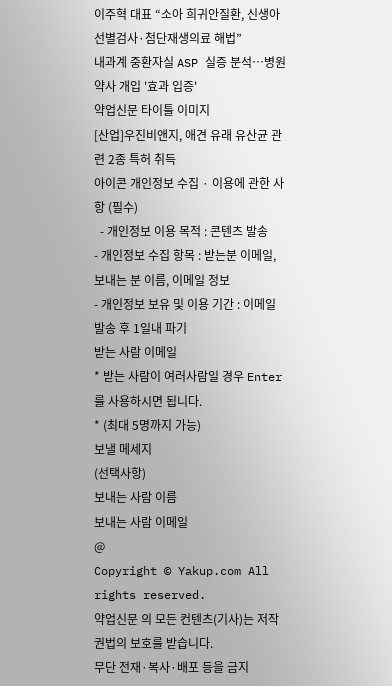이주혁 대표 “소아 희귀안질환, 신생아 선별검사·첨단재생의료 해법”
내과계 중환자실 ASP 실증 분석…병원약사 개입 '효과 입증'
약업신문 타이틀 이미지
[산업]우진비앤지, 애견 유래 유산균 관련 2종 특허 취득
아이콘 개인정보 수집 · 이용에 관한 사항 (필수)
  - 개인정보 이용 목적 : 콘텐츠 발송
- 개인정보 수집 항목 : 받는분 이메일, 보내는 분 이름, 이메일 정보
- 개인정보 보유 및 이용 기간 : 이메일 발송 후 1일내 파기
받는 사람 이메일
* 받는 사람이 여러사람일 경우 Enter를 사용하시면 됩니다.
* (최대 5명까지 가능)
보낼 메세지
(선택사항)
보내는 사람 이름
보내는 사람 이메일
@
Copyright © Yakup.com All rights reserved.
약업신문 의 모든 컨텐츠(기사)는 저작권법의 보호를 받습니다.
무단 전재·복사·배포 등을 금지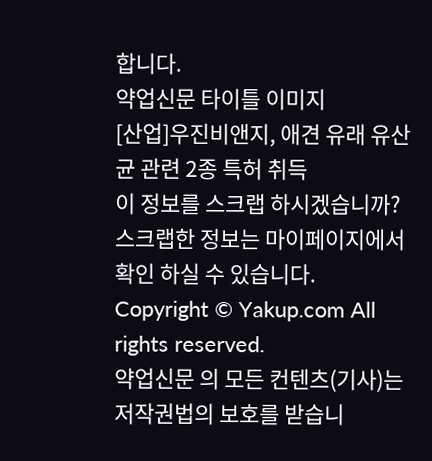합니다.
약업신문 타이틀 이미지
[산업]우진비앤지, 애견 유래 유산균 관련 2종 특허 취득
이 정보를 스크랩 하시겠습니까?
스크랩한 정보는 마이페이지에서 확인 하실 수 있습니다.
Copyright © Yakup.com All rights reserved.
약업신문 의 모든 컨텐츠(기사)는 저작권법의 보호를 받습니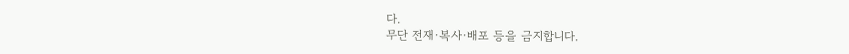다.
무단 전재·복사·배포 등을 금지합니다.